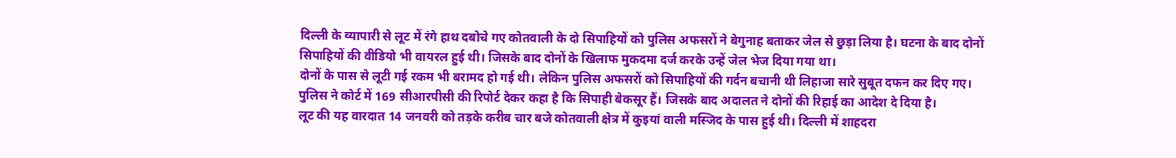दिल्ली के व्यापारी से लूट में रंगे हाथ दबोचे गए कोतवाली के दो सिपाहियों को पुलिस अफसरों ने बेगुनाह बताकर जेल से छुड़ा लिया है। घटना के बाद दोनों सिपाहियों की वीडियो भी वायरल हुई थी। जिसके बाद दोनों के खिलाफ मुकदमा दर्ज करके उन्हें जेल भेज दिया गया था।
दोनों के पास से लूटी गई रकम भी बरामद हो गई थी। लेकिन पुलिस अफसरों को सिपाहियों की गर्दन बचानी थी लिहाजा सारे सुबूत दफन कर दिए गए। पुलिस ने कोर्ट में 169 सीआरपीसी की रिपोर्ट देकर कहा है कि सिपाही बेकसूर हैं। जिसके बाद अदालत ने दोनों की रिहाई का आदेश दे दिया है।
लूट की यह वारदात 14 जनवरी को तड़के करीब चार बजे कोतवाली क्षेत्र में कुइयां वाली मस्जिद के पास हुई थी। दिल्ली में शाहदरा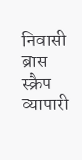निवासी ब्रास स्क्रैप व्यापारी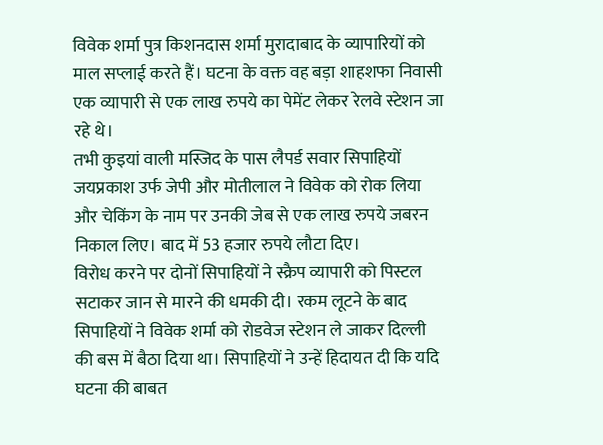विवेक शर्मा पुत्र किशनदास शर्मा मुरादाबाद के व्यापारियों को माल सप्लाई करते हैं। घटना के वक्त वह बड़ा शाहशफा निवासी एक व्यापारी से एक लाख रुपये का पेमेंट लेकर रेलवे स्टेशन जा रहे थे।
तभी कुइयां वाली मस्जिद के पास लैपर्ड सवार सिपाहियों जयप्रकाश उर्फ जेपी और मोतीलाल ने विवेक को रोक लिया और चेकिंग के नाम पर उनकी जेब से एक लाख रुपये जबरन निकाल लिए। बाद में 53 हजार रुपये लौटा दिए।
विरोध करने पर दोनों सिपाहियों ने स्क्रैप व्यापारी को पिस्टल सटाकर जान से मारने की धमकी दी। रकम लूटने के बाद सिपाहियों ने विवेक शर्मा को रोडवेज स्टेशन ले जाकर दिल्ली की बस में बैठा दिया था। सिपाहियों ने उन्हें हिदायत दी कि यदि घटना की बाबत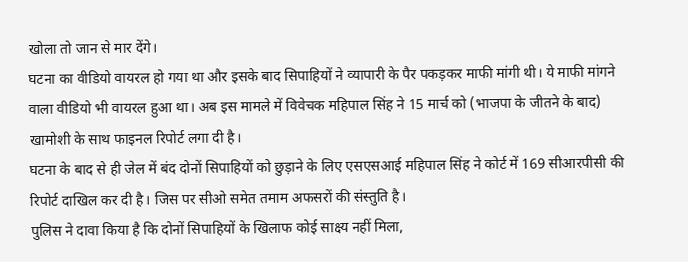खोला तो जान से मार देंगे।
घटना का वीडियो वायरल हो गया था और इसके बाद सिपाहियों ने व्यापारी के पैर पकड़कर माफी मांगी थी। ये माफी मांगने वाला वीडियो भी वायरल हुआ था। अब इस मामले में विवेचक महिपाल सिंह ने 15 मार्च को (भाजपा के जीतने के बाद) खामोशी के साथ फाइनल रिपोर्ट लगा दी है।
घटना के बाद से ही जेल में बंद दोनों सिपाहियों को छुड़ाने के लिए एसएसआई महिपाल सिंह ने कोर्ट में 169 सीआरपीसी की रिपोर्ट दाखिल कर दी है। जिस पर सीओ समेत तमाम अफसरों की संस्तुति है।
पुलिस ने दावा किया है कि दोनों सिपाहियों के खिलाफ कोई साक्ष्य नहीं मिला,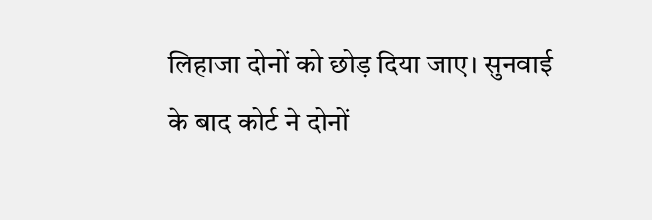लिहाजा दोनों को छोड़ दिया जाए। सुनवाई के बाद कोर्ट ने दोनों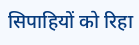सिपाहियों को रिहा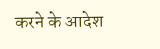करने के आदेश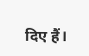दिए हैं।